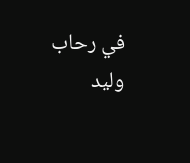في رحاب وليد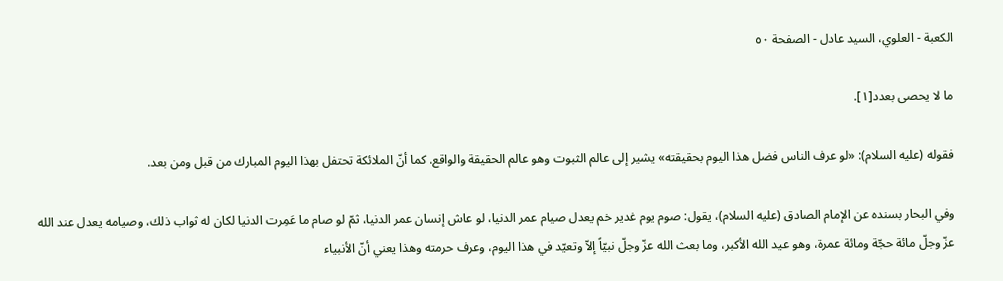الكعبة - العلوي، السيد عادل - الصفحة ٥٠

ما لا يحصى بعدد[١].

فقوله (عليه السلام): «لو عرف الناس فضل هذا اليوم بحقيقته» يشير إلى عالم الثبوت وهو عالم الحقيقة والواقع. كما أنّ الملائكة تحتفل بهذا اليوم المبارك من قبل ومن بعد.

وفي البحار بسنده عن الإمام الصادق (عليه السلام)، يقول: صوم يوم غدير خم يعدل صيام عمر الدنيا، لو عاش إنسان عمر الدنيا، ثمّ لو صام ما عَمِرت الدنيا لكان له ثواب ذلك، وصيامه يعدل عند الله عزّ وجلّ مائة حجّة ومائة عمرة، وهو عيد الله الأكبر، وما بعث الله عزّ وجلّ نبيّاً إلاّ وتعيّد في هذا اليوم، وعرف حرمته وهذا يعني أنّ الأنبياء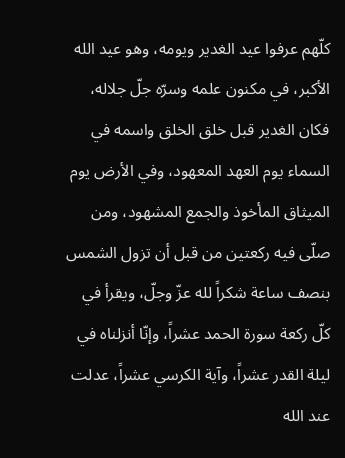كلّهم عرفوا عيد الغدير ويومه، وهو عيد الله الأكبر، في مكنون علمه وسرّه جلّ جلاله، فكان الغدير قبل خلق الخلق واسمه في السماء يوم العهد المعهود، وفي الأرض يوم الميثاق المأخوذ والجمع المشهود، ومن صلّى فيه ركعتين من قبل أن تزول الشمس بنصف ساعة شكراً لله عزّ وجلّ، ويقرأ في كلّ ركعة سورة الحمد عشراً، وإنّا أنزلناه في ليلة القدر عشراً، وآية الكرسي عشراً، عدلت عند الله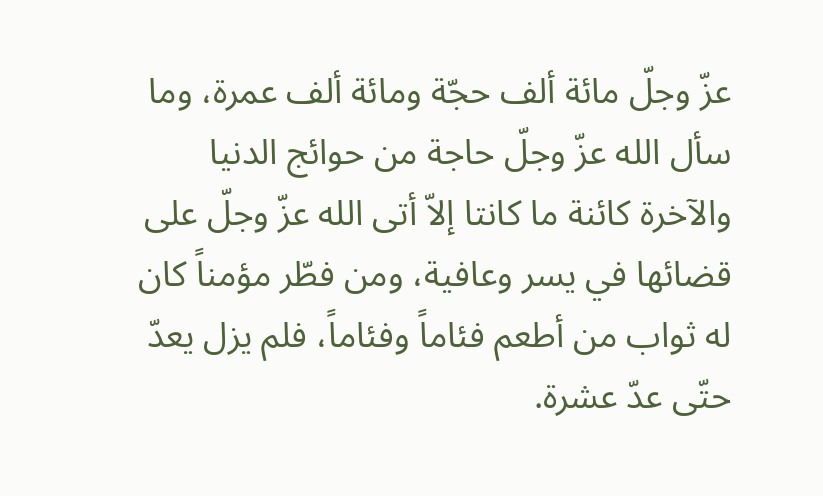عزّ وجلّ مائة ألف حجّة ومائة ألف عمرة، وما سأل الله عزّ وجلّ حاجة من حوائج الدنيا والآخرة كائنة ما كانتا إلاّ أتى الله عزّ وجلّ على قضائها في يسر وعافية، ومن فطّر مؤمناً كان له ثواب من أطعم فئاماً وفئاماً، فلم يزل يعدّ حتّى عدّ عشرة.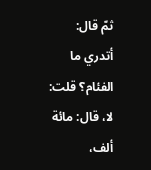ثمّ قال: أتدري ما الفئام؟ قلت: لا، قال: مائة ألف،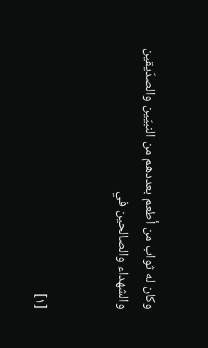وكان له ثواب من أطعم بعددهم من النبيّين والصدّيقين والشهداء والصالحين في


[١]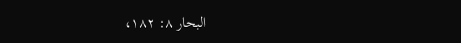البحار ٨: ١٨٢،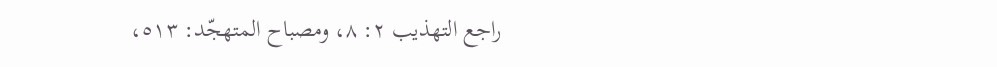راجع التهذيب ٢: ٨، ومصباح المتهجّد: ٥١٣،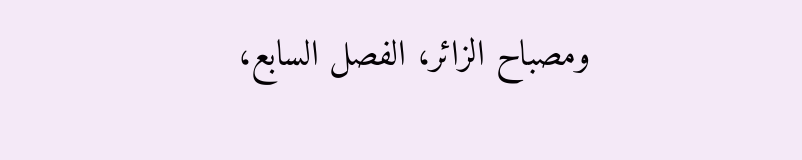ومصباح الزائر، الفصل السابع،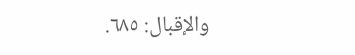والإقبال: ٦٨٥.